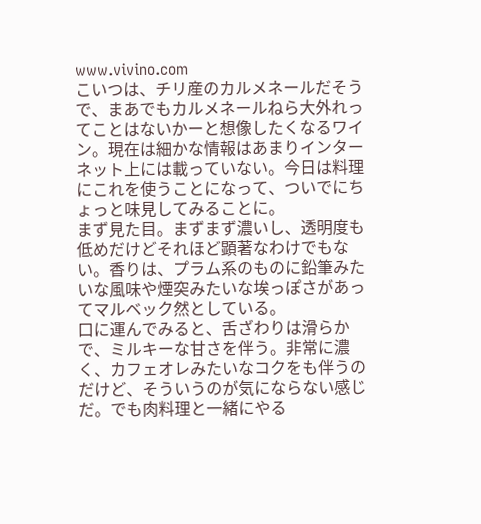www.vivino.com
こいつは、チリ産のカルメネールだそうで、まあでもカルメネールねら大外れってことはないかーと想像したくなるワイン。現在は細かな情報はあまりインターネット上には載っていない。今日は料理にこれを使うことになって、ついでにちょっと味見してみることに。
まず見た目。まずまず濃いし、透明度も低めだけどそれほど顕著なわけでもない。香りは、プラム系のものに鉛筆みたいな風味や煙突みたいな埃っぽさがあってマルベック然としている。
口に運んでみると、舌ざわりは滑らかで、ミルキーな甘さを伴う。非常に濃く、カフェオレみたいなコクをも伴うのだけど、そういうのが気にならない感じだ。でも肉料理と一緒にやる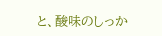と、酸味のしっか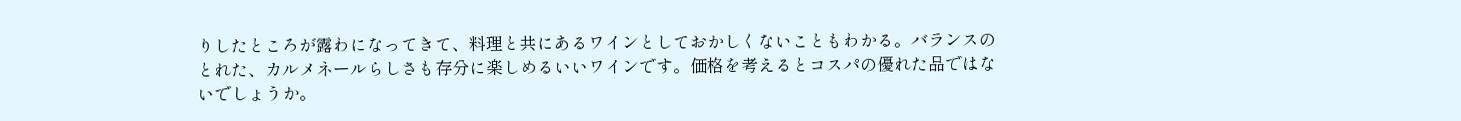りしたところが露わになってきて、料理と共にあるワインとしておかしくないこともわかる。バランスのとれた、カルメネールらしさも存分に楽しめるいいワインです。価格を考えるとコスパの優れた品ではないでしょうか。